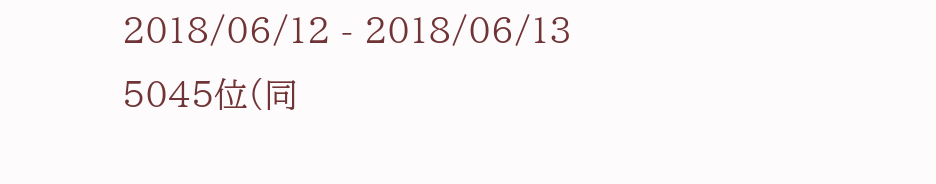2018/06/12 - 2018/06/13
5045位(同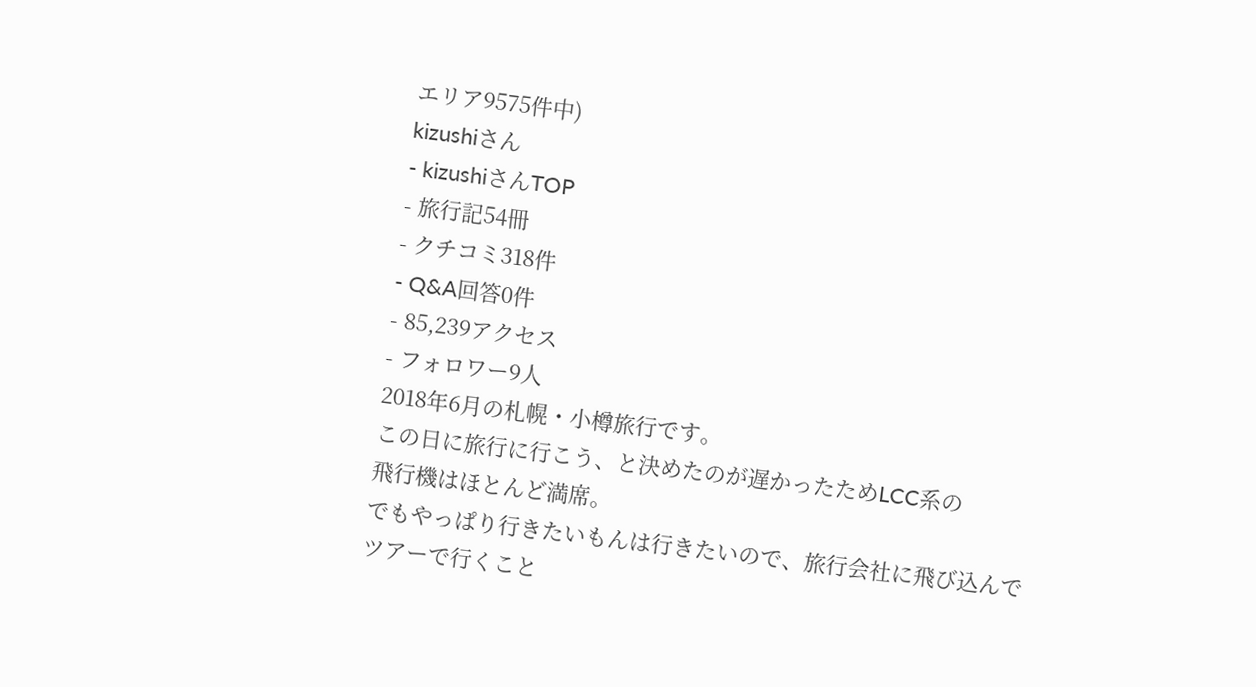エリア9575件中)
kizushiさん
- kizushiさんTOP
- 旅行記54冊
- クチコミ318件
- Q&A回答0件
- 85,239アクセス
- フォロワー9人
2018年6月の札幌・小樽旅行です。
この日に旅行に行こう、と決めたのが遅かったためLCC系の
飛行機はほとんど満席。
でもやっぱり行きたいもんは行きたいので、旅行会社に飛び込んで
ツアーで行くこと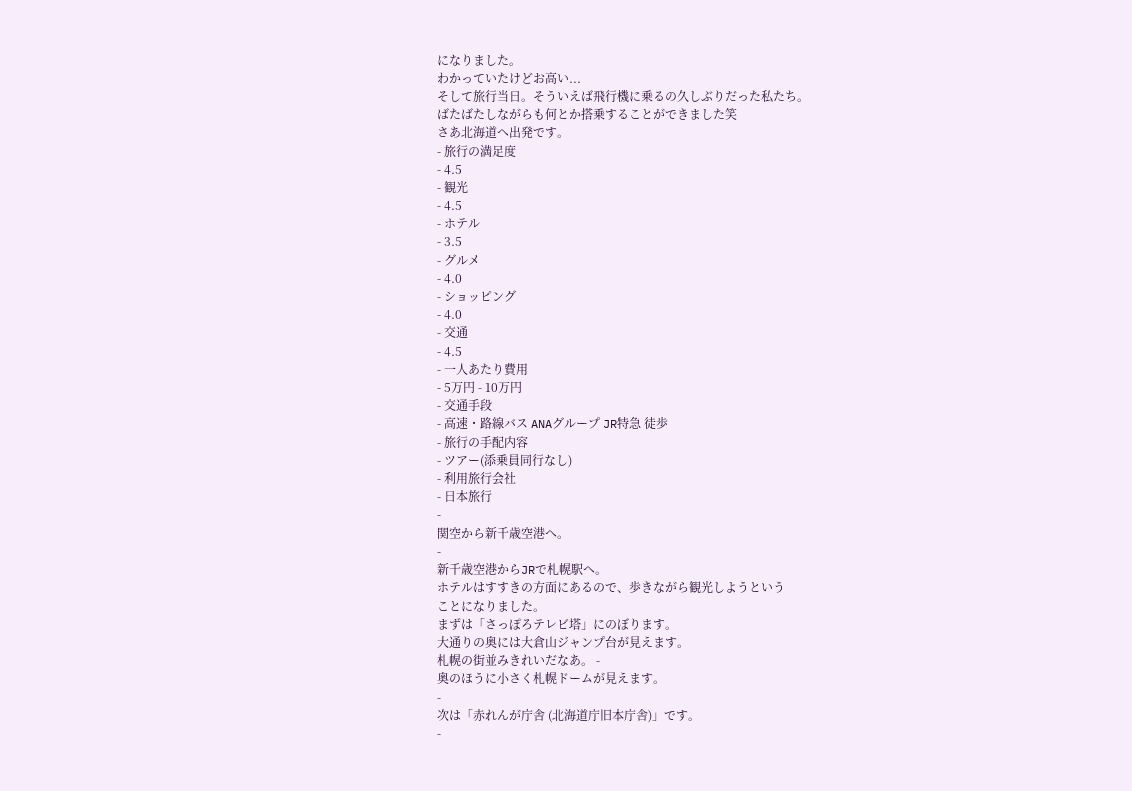になりました。
わかっていたけどお高い...
そして旅行当日。そういえば飛行機に乗るの久しぶりだった私たち。
ばたばたしながらも何とか搭乗することができました笑
さあ北海道へ出発です。
- 旅行の満足度
- 4.5
- 観光
- 4.5
- ホテル
- 3.5
- グルメ
- 4.0
- ショッピング
- 4.0
- 交通
- 4.5
- 一人あたり費用
- 5万円 - 10万円
- 交通手段
- 高速・路線バス ANAグループ JR特急 徒歩
- 旅行の手配内容
- ツアー(添乗員同行なし)
- 利用旅行会社
- 日本旅行
-
関空から新千歳空港へ。
-
新千歳空港からJRで札幌駅へ。
ホテルはすすきの方面にあるので、歩きながら観光しようという
ことになりました。
まずは「さっぽろテレビ塔」にのぼります。
大通りの奥には大倉山ジャンプ台が見えます。
札幌の街並みきれいだなあ。 -
奥のほうに小さく札幌ドームが見えます。
-
次は「赤れんが庁舎 (北海道庁旧本庁舎)」です。
-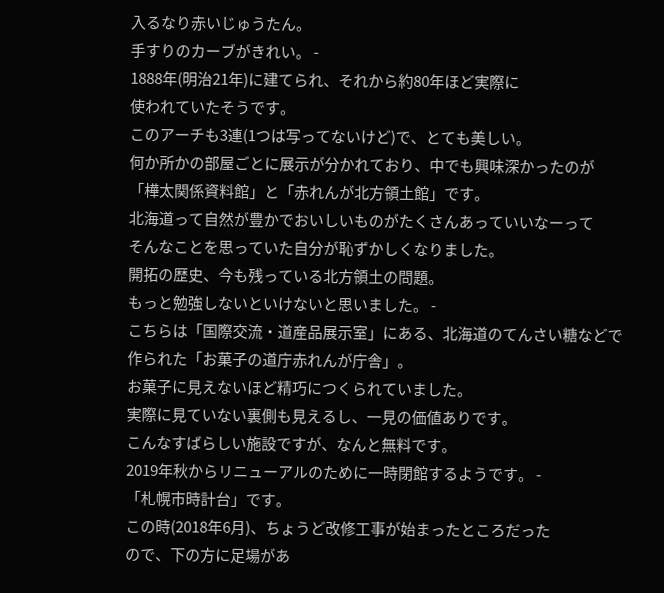入るなり赤いじゅうたん。
手すりのカーブがきれい。 -
1888年(明治21年)に建てられ、それから約80年ほど実際に
使われていたそうです。
このアーチも3連(1つは写ってないけど)で、とても美しい。
何か所かの部屋ごとに展示が分かれており、中でも興味深かったのが
「樺太関係資料館」と「赤れんが北方領土館」です。
北海道って自然が豊かでおいしいものがたくさんあっていいなーって
そんなことを思っていた自分が恥ずかしくなりました。
開拓の歴史、今も残っている北方領土の問題。
もっと勉強しないといけないと思いました。 -
こちらは「国際交流・道産品展示室」にある、北海道のてんさい糖などで
作られた「お菓子の道庁赤れんが庁舎」。
お菓子に見えないほど精巧につくられていました。
実際に見ていない裏側も見えるし、一見の価値ありです。
こんなすばらしい施設ですが、なんと無料です。
2019年秋からリニューアルのために一時閉館するようです。 -
「札幌市時計台」です。
この時(2018年6月)、ちょうど改修工事が始まったところだった
ので、下の方に足場があ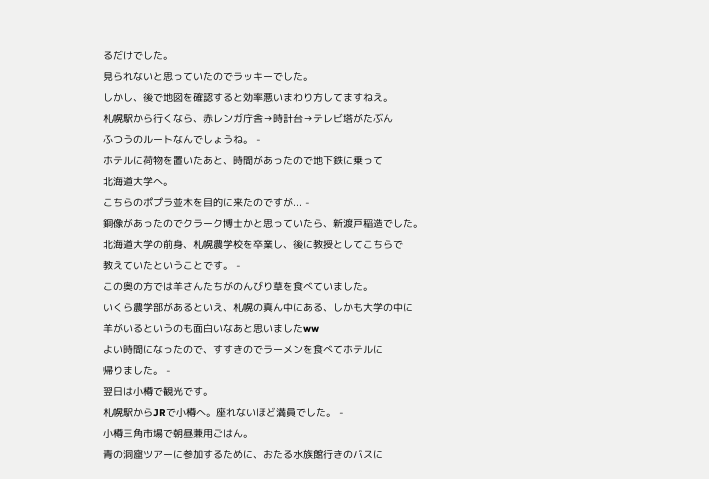るだけでした。
見られないと思っていたのでラッキーでした。
しかし、後で地図を確認すると効率悪いまわり方してますねえ。
札幌駅から行くなら、赤レンガ庁舎→時計台→テレビ塔がたぶん
ふつうのルートなんでしょうね。 -
ホテルに荷物を置いたあと、時間があったので地下鉄に乗って
北海道大学へ。
こちらのポプラ並木を目的に来たのですが... -
銅像があったのでクラーク博士かと思っていたら、新渡戸稲造でした。
北海道大学の前身、札幌農学校を卒業し、後に教授としてこちらで
教えていたということです。 -
この奥の方では羊さんたちがのんびり草を食べていました。
いくら農学部があるといえ、札幌の真ん中にある、しかも大学の中に
羊がいるというのも面白いなあと思いましたww
よい時間になったので、すすきのでラーメンを食べてホテルに
帰りました。 -
翌日は小樽で観光です。
札幌駅からJRで小樽へ。座れないほど満員でした。 -
小樽三角市場で朝昼兼用ごはん。
青の洞窟ツアーに参加するために、おたる水族館行きのバスに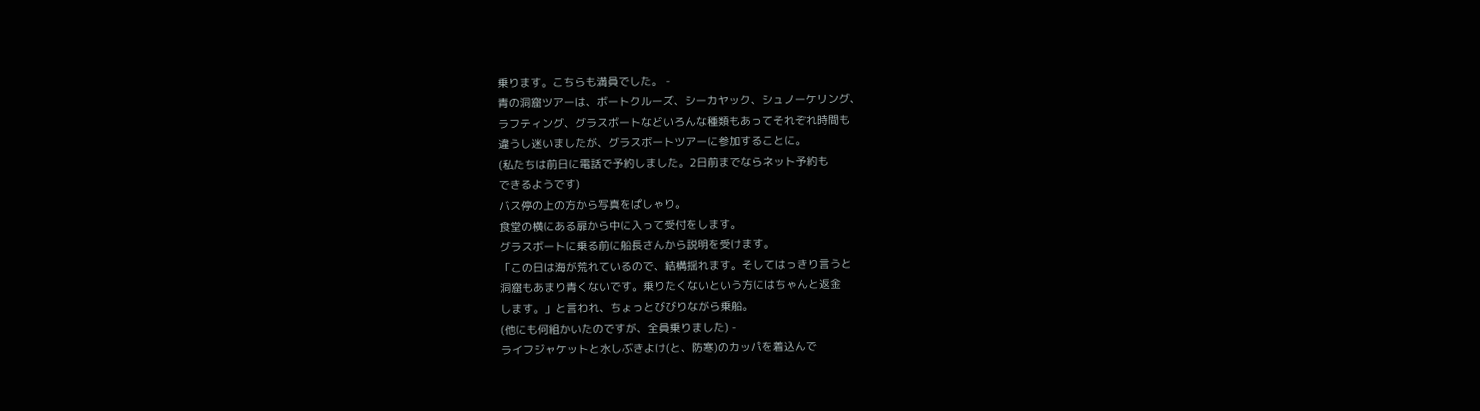乗ります。こちらも満員でした。 -
青の洞窟ツアーは、ボートクルーズ、シーカヤック、シュノーケリング、
ラフティング、グラスボートなどいろんな種類もあってそれぞれ時間も
違うし迷いましたが、グラスボートツアーに参加することに。
(私たちは前日に電話で予約しました。2日前までならネット予約も
できるようです)
バス停の上の方から写真をぱしゃり。
食堂の横にある扉から中に入って受付をします。
グラスボートに乗る前に船長さんから説明を受けます。
「この日は海が荒れているので、結構揺れます。そしてはっきり言うと
洞窟もあまり青くないです。乗りたくないという方にはちゃんと返金
します。」と言われ、ちょっとびびりながら乗船。
(他にも何組かいたのですが、全員乗りました) -
ライフジャケットと水しぶきよけ(と、防寒)のカッパを着込んで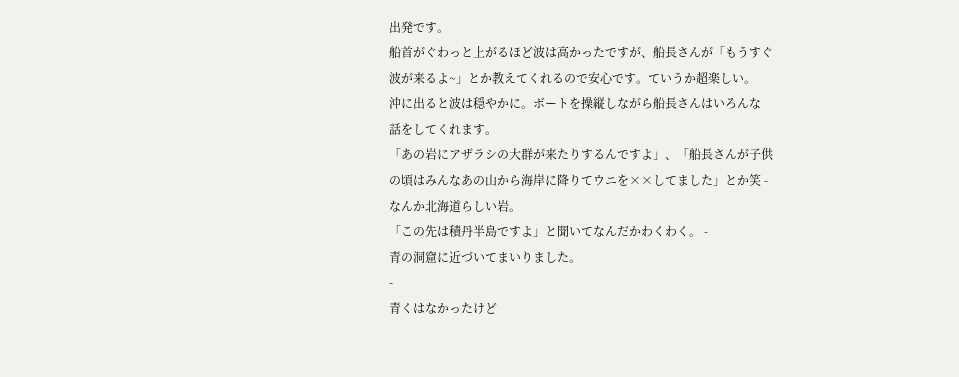出発です。
船首がぐわっと上がるほど波は高かったですが、船長さんが「もうすぐ
波が来るよ~」とか教えてくれるので安心です。ていうか超楽しい。
沖に出ると波は穏やかに。ボートを操縦しながら船長さんはいろんな
話をしてくれます。
「あの岩にアザラシの大群が来たりするんですよ」、「船長さんが子供
の頃はみんなあの山から海岸に降りてウニを××してました」とか笑 -
なんか北海道らしい岩。
「この先は積丹半島ですよ」と聞いてなんだかわくわく。 -
青の洞窟に近づいてまいりました。
-
青くはなかったけど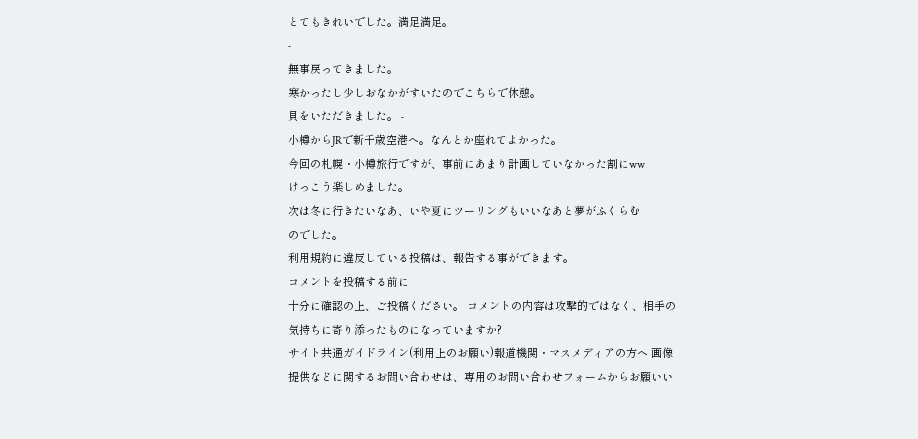とてもきれいでした。満足満足。
-
無事戻ってきました。
寒かったし少しおなかがすいたのでこちらで休憩。
貝をいただきました。 -
小樽からJRで新千歳空港へ。なんとか座れてよかった。
今回の札幌・小樽旅行ですが、事前にあまり計画していなかった割にww
けっこう楽しめました。
次は冬に行きたいなあ、いや夏にツーリングもいいなあと夢がふくらむ
のでした。
利用規約に違反している投稿は、報告する事ができます。
コメントを投稿する前に
十分に確認の上、ご投稿ください。 コメントの内容は攻撃的ではなく、相手の気持ちに寄り添ったものになっていますか?
サイト共通ガイドライン(利用上のお願い)報道機関・マスメディアの方へ 画像提供などに関するお問い合わせは、専用のお問い合わせフォームからお願いい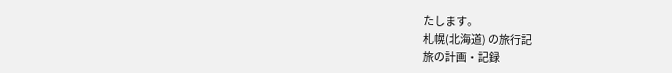たします。
札幌(北海道) の旅行記
旅の計画・記録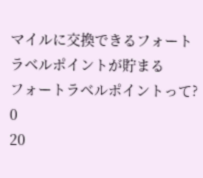マイルに交換できるフォートラベルポイントが貯まる
フォートラベルポイントって?
0
20